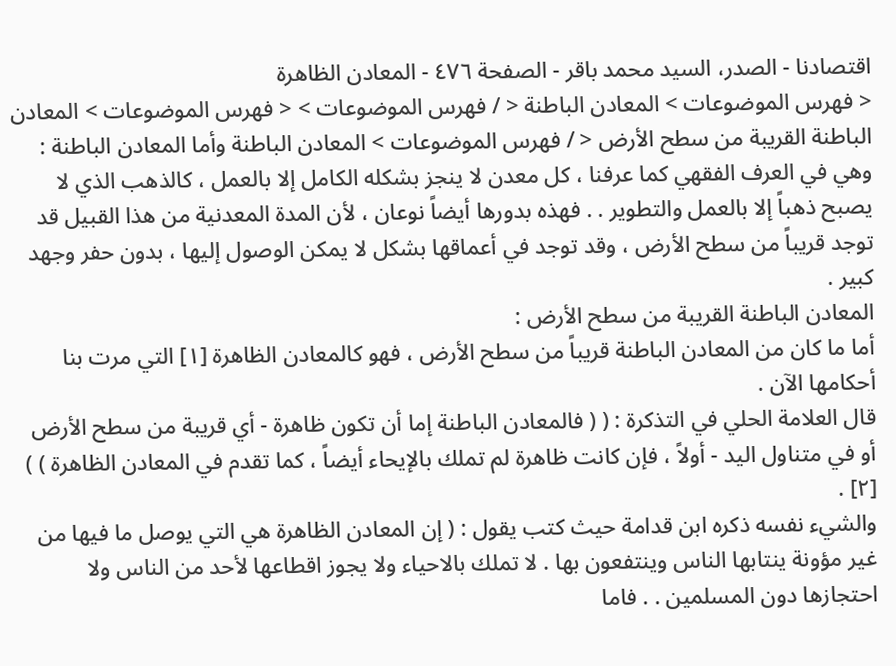اقتصادنا - الصدر، السيد محمد باقر - الصفحة ٤٧٦ - المعادن الظاهرة
< فهرس الموضوعات > المعادن الباطنة < / فهرس الموضوعات > < فهرس الموضوعات > المعادن الباطنة القريبة من سطح الأرض < / فهرس الموضوعات > المعادن الباطنة وأما المعادن الباطنة : وهي في العرف الفقهي كما عرفنا ، كل معدن لا ينجز بشكله الكامل إلا بالعمل ، كالذهب الذي لا يصبح ذهباً إلا بالعمل والتطوير . . فهذه بدورها أيضاً نوعان ، لأن المدة المعدنية من هذا القبيل قد توجد قريباً من سطح الأرض ، وقد توجد في أعماقها بشكل لا يمكن الوصول إليها ، بدون حفر وجهد كبير .
المعادن الباطنة القريبة من سطح الأرض :
أما ما كان من المعادن الباطنة قريباً من سطح الأرض ، فهو كالمعادن الظاهرة [١] التي مرت بنا أحكامها الآن .
قال العلامة الحلي في التذكرة : ( ( فالمعادن الباطنة إما أن تكون ظاهرة - أي قريبة من سطح الأرض أو في متناول اليد - أولاً ، فإن كانت ظاهرة لم تملك بالإيحاء أيضاً ، كما تقدم في المعادن الظاهرة ) ) [٢] .
والشيء نفسه ذكره ابن قدامة حيث كتب يقول : ( إن المعادن الظاهرة هي التي يوصل ما فيها من غير مؤونة ينتابها الناس وينتفعون بها . لا تملك بالاحياء ولا يجوز اقطاعها لأحد من الناس ولا احتجازها دون المسلمين . . فاما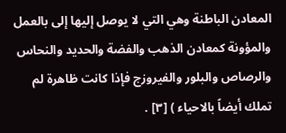المعادن الباطنة وهي التي لا يوصل إليها إلى بالعمل والمؤونة كمعادن الذهب والفضة والحديد والنحاس والرصاص والبلور والفيروزج فإذا كانت ظاهرة لم تملك أيضاً بالاحياء ) [٣] .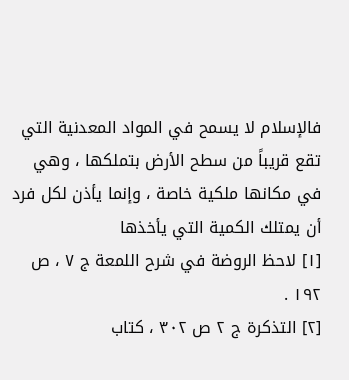فالإسلام لا يسمح في المواد المعدنية التي تقع قريباً من سطح الأرض بتملكها ، وهي في مكانها ملكية خاصة ، وإنما يأذن لكل فرد أن يمتلك الكمية التي يأخذها
[١] لاحظ الروضة في شرح اللمعة ج ٧ ، ص ١٩٢ .
[٢] التذكرة ج ٢ ص ٣٠٢ ، كتاب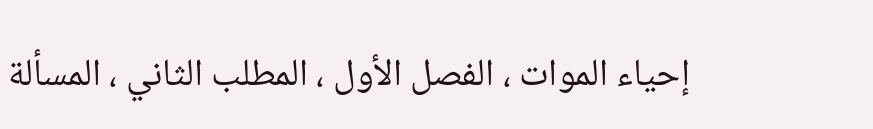إحياء الموات ، الفصل الأول ، المطلب الثاني ، المسألة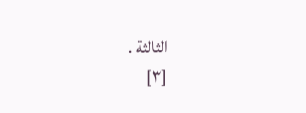الثالثة .
[٣]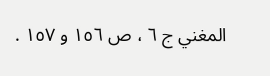المغني ج ٦ ، ص ١٥٦ و ١٥٧ .